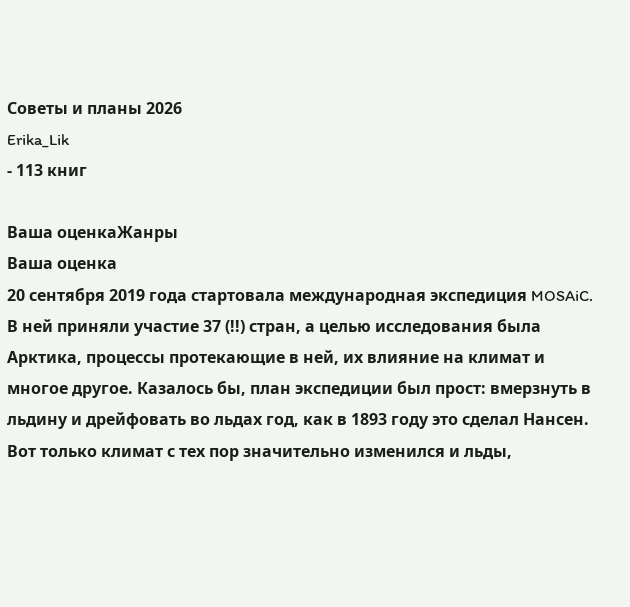Советы и планы 2026
Erika_Lik
- 113 книг

Ваша оценкаЖанры
Ваша оценка
20 сентября 2019 года стартовала международная экспедиция MOSAiC. В ней приняли участие 37 (!!) стран, а целью исследования была Арктика, процессы протекающие в ней, их влияние на климат и многое другое. Казалось бы, план экспедиции был прост: вмерзнуть в льдину и дрейфовать во льдах год, как в 1893 году это сделал Нансен. Вот только климат с тех пор значительно изменился и льды,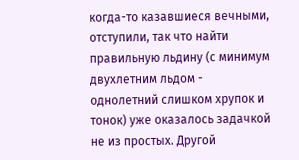когда-то казавшиеся вечными, отступили, так что найти правильную льдину (с минимум двухлетним льдом - однолетний слишком хрупок и тонок) уже оказалось задачкой не из простых. Другой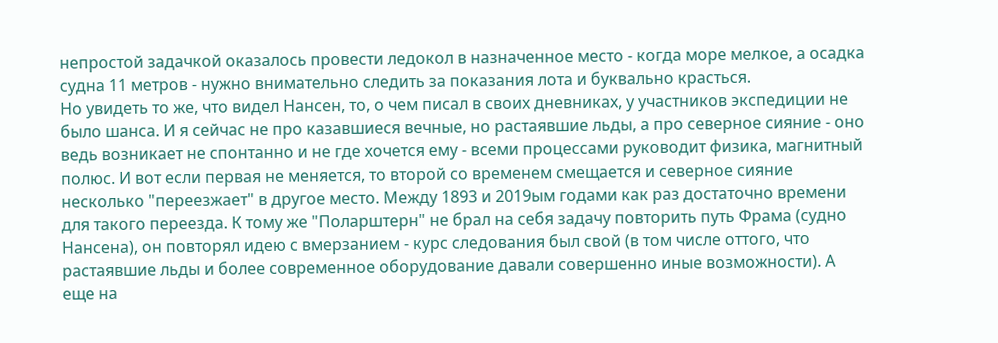непростой задачкой оказалось провести ледокол в назначенное место - когда море мелкое, а осадка судна 11 метров - нужно внимательно следить за показания лота и буквально красться.
Но увидеть то же, что видел Нансен, то, о чем писал в своих дневниках, у участников экспедиции не было шанса. И я сейчас не про казавшиеся вечные, но растаявшие льды, а про северное сияние - оно ведь возникает не спонтанно и не где хочется ему - всеми процессами руководит физика, магнитный полюс. И вот если первая не меняется, то второй со временем смещается и северное сияние несколько "переезжает" в другое место. Между 1893 и 2019ым годами как раз достаточно времени для такого переезда. К тому же "Поларштерн" не брал на себя задачу повторить путь Фрама (судно Нансена), он повторял идею с вмерзанием - курс следования был свой (в том числе оттого, что растаявшие льды и более современное оборудование давали совершенно иные возможности). А еще на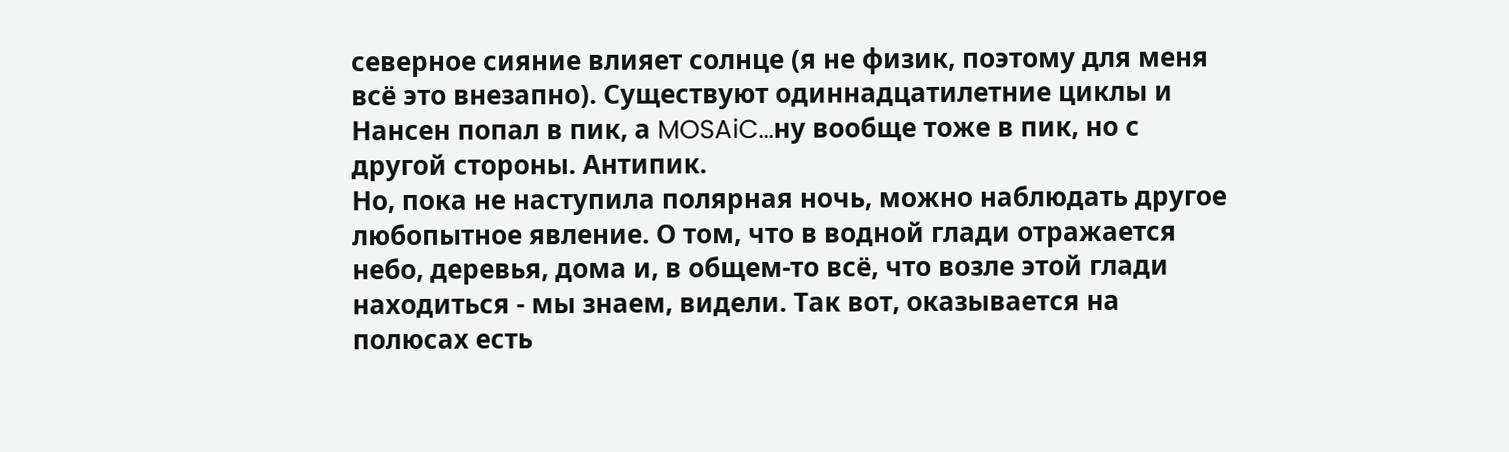северное сияние влияет солнце (я не физик, поэтому для меня всё это внезапно). Существуют одиннадцатилетние циклы и Нансен попал в пик, а MOSAiC...ну вообще тоже в пик, но с другой стороны. Антипик.
Но, пока не наступила полярная ночь, можно наблюдать другое любопытное явление. О том, что в водной глади отражается небо, деревья, дома и, в общем-то всё, что возле этой глади находиться - мы знаем, видели. Так вот, оказывается на полюсах есть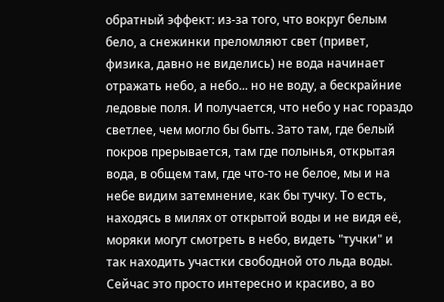обратный эффект: из-за того, что вокруг белым бело, а снежинки преломляют свет (привет, физика, давно не виделись) не вода начинает отражать небо, а небо... но не воду, а бескрайние ледовые поля. И получается, что небо у нас гораздо светлее, чем могло бы быть. Зато там, где белый покров прерывается, там где полынья, открытая вода, в общем там, где что-то не белое, мы и на небе видим затемнение, как бы тучку. То есть, находясь в милях от открытой воды и не видя её, моряки могут смотреть в небо, видеть "тучки" и так находить участки свободной ото льда воды. Сейчас это просто интересно и красиво, а во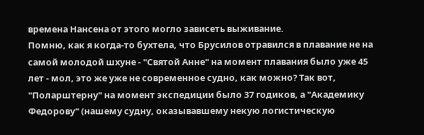времена Нансена от этого могло зависеть выживание.
Помню, как я когда-то бухтела, что Брусилов отравился в плавание не на самой молодой шхуне - "Святой Анне" на момент плавания было уже 45 лет - мол, это же уже не современное судно, как можно? Так вот, "Поларштерну" на момент экспедиции было 37 годиков, а "Академику Федорову" (нашему судну, оказывавшему некую логистическую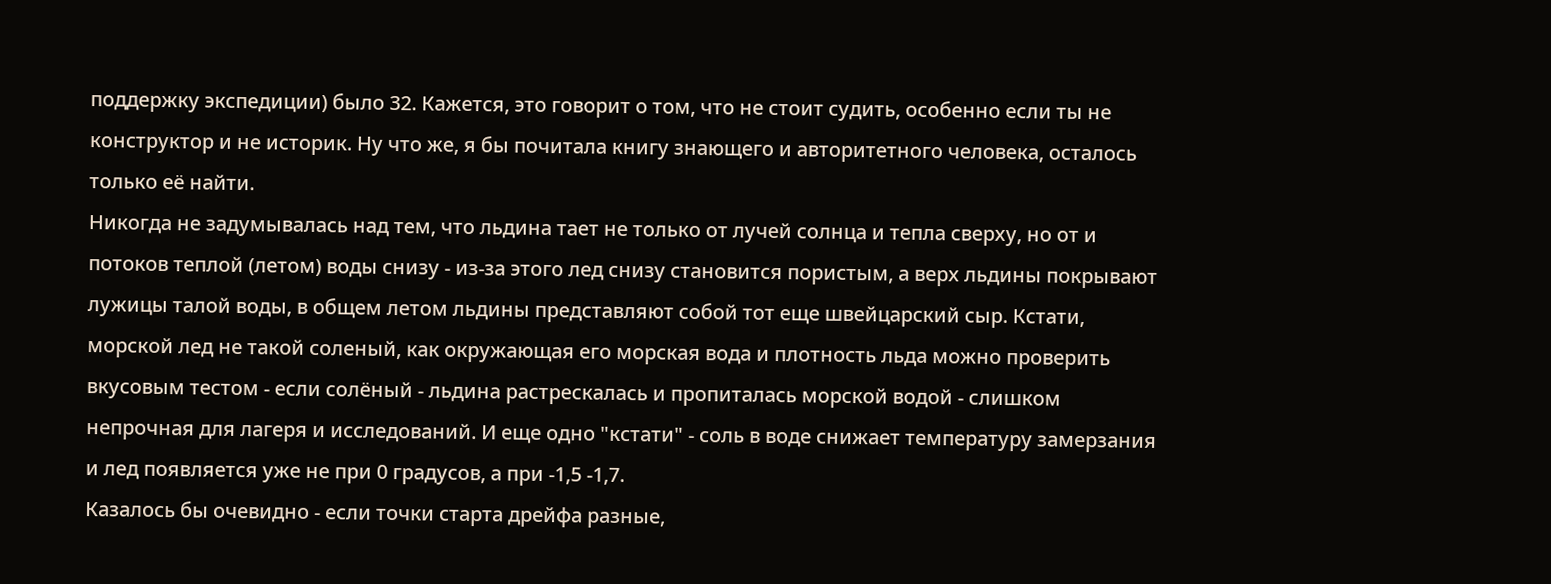поддержку экспедиции) было 32. Кажется, это говорит о том, что не стоит судить, особенно если ты не конструктор и не историк. Ну что же, я бы почитала книгу знающего и авторитетного человека, осталось только её найти.
Никогда не задумывалась над тем, что льдина тает не только от лучей солнца и тепла сверху, но от и потоков теплой (летом) воды снизу - из-за этого лед снизу становится пористым, а верх льдины покрывают лужицы талой воды, в общем летом льдины представляют собой тот еще швейцарский сыр. Кстати, морской лед не такой соленый, как окружающая его морская вода и плотность льда можно проверить вкусовым тестом - если солёный - льдина растрескалась и пропиталась морской водой - слишком непрочная для лагеря и исследований. И еще одно "кстати" - соль в воде снижает температуру замерзания и лед появляется уже не при 0 градусов, а при -1,5 -1,7.
Казалось бы очевидно - если точки старта дрейфа разные,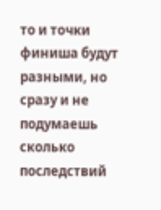то и точки финиша будут разными, но сразу и не подумаешь сколько последствий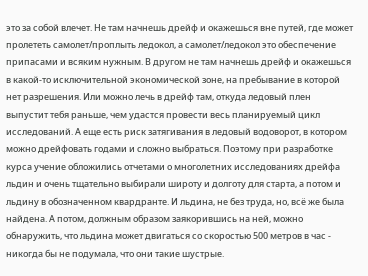это за собой влечет. Не там начнешь дрейф и окажешься вне путей, где может пролететь самолет/проплыть ледокол, а самолет/ледокол это обеспечение припасами и всяким нужным. В другом не там начнешь дрейф и окажешься в какой-то исключительной экономической зоне, на пребывание в которой нет разрешения. Или можно лечь в дрейф там, откуда ледовый плен выпустит тебя раньше, чем удастся провести весь планируемый цикл исследований. А еще есть риск затягивания в ледовый водоворот, в котором можно дрейфовать годами и сложно выбраться. Поэтому при разработке курса учение обложились отчетами о многолетних исследованиях дрейфа льдин и очень тщательно выбирали широту и долготу для старта, а потом и льдину в обозначенном квардранте. И льдина, не без труда, но, всё же была найдена. А потом, должным образом заякорившись на ней, можно обнаружить, что льдина может двигаться со скоростью 500 метров в час - никогда бы не подумала, что они такие шустрые.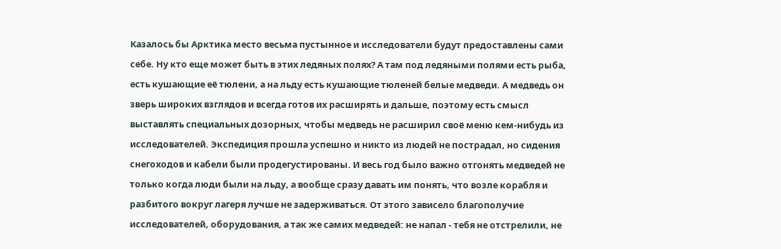Казалось бы Арктика место весьма пустынное и исследователи будут предоставлены сами себе. Ну кто еще может быть в этих ледяных полях? А там под ледяными полями есть рыба, есть кушающие её тюлени, а на льду есть кушающие тюленей белые медведи. А медведь он зверь широких взглядов и всегда готов их расширять и дальше, поэтому есть смысл выставлять специальных дозорных, чтобы медведь не расширил своё меню кем-нибудь из исследователей. Экспедиция прошла успешно и никто из людей не пострадал, но сидения снегоходов и кабели были продегустированы. И весь год было важно отгонять медведей не только когда люди были на льду, а вообще сразу давать им понять, что возле корабля и разбитого вокруг лагеря лучше не задерживаться. От этого зависело благополучие исследователей, оборудования, а так же самих медведей: не напал - тебя не отстрелили, не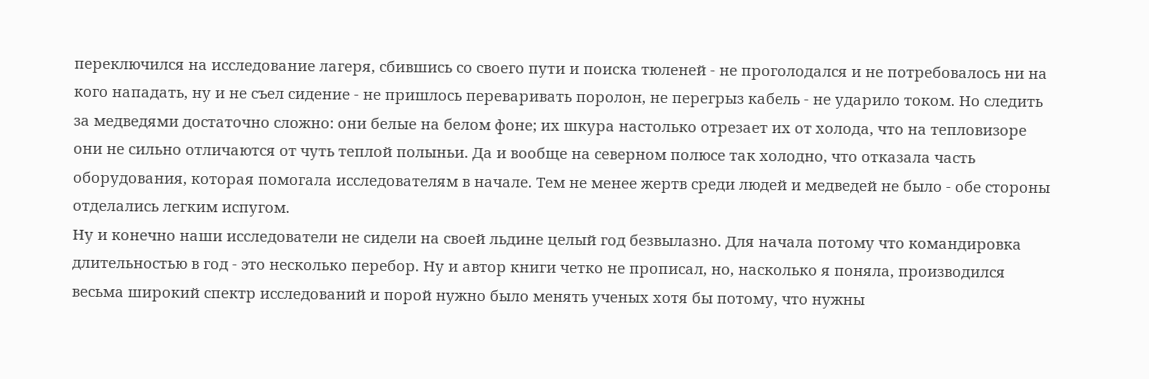переключился на исследование лагеря, сбившись со своего пути и поиска тюленей - не проголодался и не потребовалось ни на кого нападать, ну и не съел сидение - не пришлось переваривать поролон, не перегрыз кабель - не ударило током. Но следить за медведями достаточно сложно: они белые на белом фоне; их шкура настолько отрезает их от холода, что на тепловизоре они не сильно отличаются от чуть теплой полыньи. Да и вообще на северном полюсе так холодно, что отказала часть оборудования, которая помогала исследователям в начале. Тем не менее жертв среди людей и медведей не было - обе стороны отделались легким испугом.
Ну и конечно наши исследователи не сидели на своей льдине целый год безвылазно. Для начала потому что командировка длительностью в год - это несколько перебор. Ну и автор книги четко не прописал, но, насколько я поняла, производился весьма широкий спектр исследований и порой нужно было менять ученых хотя бы потому, что нужны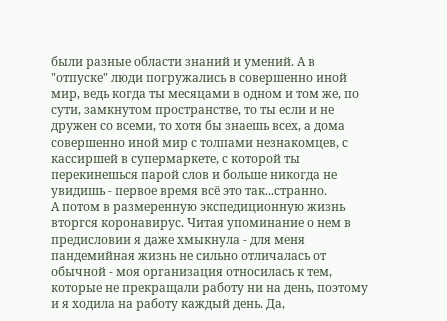были разные области знаний и умений. А в "отпуске" люди погружались в совершенно иной мир, ведь когда ты месяцами в одном и том же, по сути, замкнутом пространстве, то ты если и не дружен со всеми, то хотя бы знаешь всех, а дома совершенно иной мир с толпами незнакомцев, с кассиршей в супермаркете, с которой ты перекинешься парой слов и больше никогда не увидишь - первое время всё это так...странно.
А потом в размеренную экспедиционную жизнь вторгся коронавирус. Читая упоминание о нем в предисловии я даже хмыкнула - для меня пандемийная жизнь не сильно отличалась от обычной - моя организация относилась к тем, которые не прекращали работу ни на день, поэтому и я ходила на работу каждый день. Да,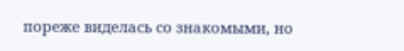пореже виделась со знакомыми, но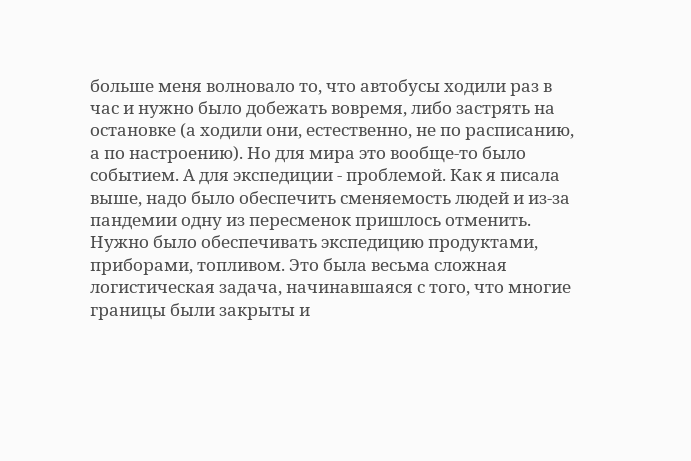больше меня волновало то, что автобусы ходили раз в час и нужно было добежать вовремя, либо застрять на остановке (а ходили они, естественно, не по расписанию, а по настроению). Но для мира это вообще-то было событием. А для экспедиции - проблемой. Как я писала выше, надо было обеспечить сменяемость людей и из-за пандемии одну из пересменок пришлось отменить. Нужно было обеспечивать экспедицию продуктами, приборами, топливом. Это была весьма сложная логистическая задача, начинавшаяся с того, что многие границы были закрыты и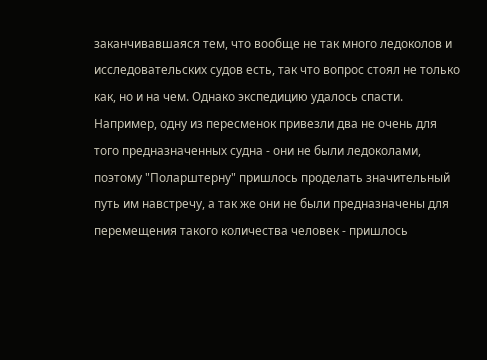заканчивавшаяся тем, что вообще не так много ледоколов и исследовательских судов есть, так что вопрос стоял не только как, но и на чем. Однако экспедицию удалось спасти. Например, одну из пересменок привезли два не очень для того предназначенных судна - они не были ледоколами, поэтому "Поларштерну" пришлось проделать значительный путь им навстречу, а так же они не были предназначены для перемещения такого количества человек - пришлось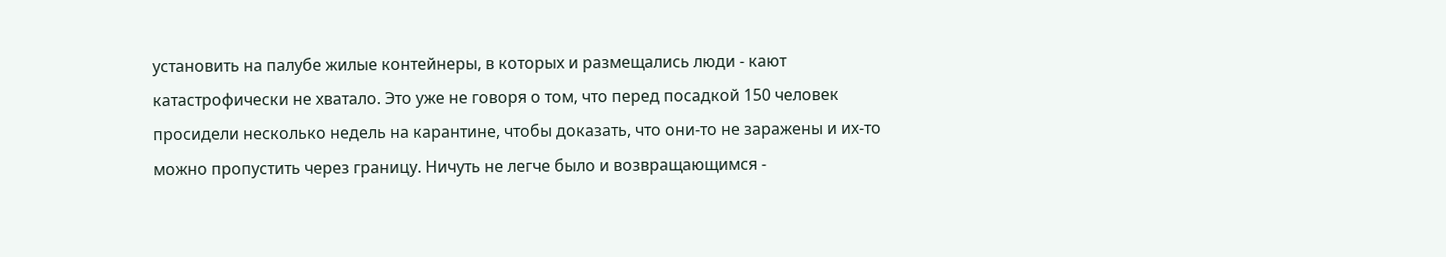установить на палубе жилые контейнеры, в которых и размещались люди - кают катастрофически не хватало. Это уже не говоря о том, что перед посадкой 150 человек просидели несколько недель на карантине, чтобы доказать, что они-то не заражены и их-то можно пропустить через границу. Ничуть не легче было и возвращающимся -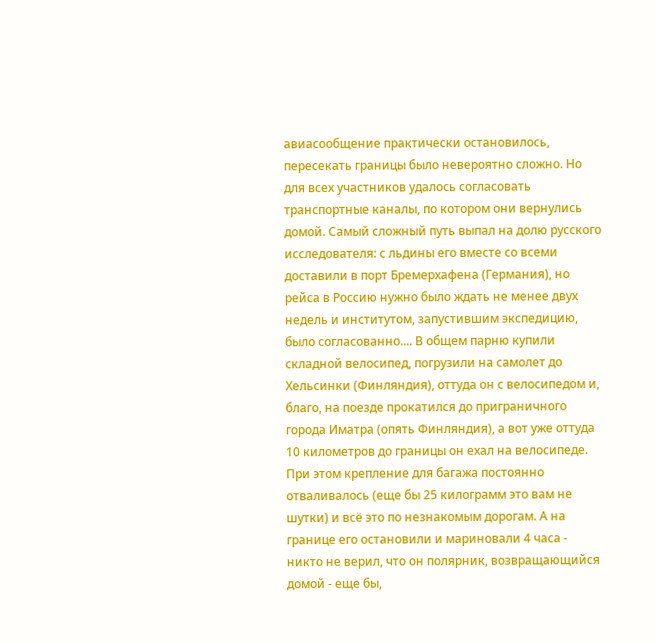авиасообщение практически остановилось, пересекать границы было невероятно сложно. Но для всех участников удалось согласовать транспортные каналы, по котором они вернулись домой. Самый сложный путь выпал на долю русского исследователя: с льдины его вместе со всеми доставили в порт Бремерхафена (Германия), но рейса в Россию нужно было ждать не менее двух недель и институтом, запустившим экспедицию, было согласованно.... В общем парню купили складной велосипед, погрузили на самолет до Хельсинки (Финляндия), оттуда он с велосипедом и, благо, на поезде прокатился до приграничного города Иматра (опять Финляндия), а вот уже оттуда 10 километров до границы он ехал на велосипеде. При этом крепление для багажа постоянно отваливалось (еще бы 25 килограмм это вам не шутки) и всё это по незнакомым дорогам. А на границе его остановили и мариновали 4 часа - никто не верил, что он полярник, возвращающийся домой - еще бы,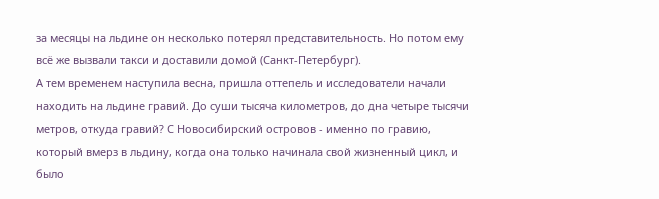за месяцы на льдине он несколько потерял представительность. Но потом ему всё же вызвали такси и доставили домой (Санкт-Петербург).
А тем временем наступила весна, пришла оттепель и исследователи начали находить на льдине гравий. До суши тысяча километров, до дна четыре тысячи метров, откуда гравий? С Новосибирский островов - именно по гравию, который вмерз в льдину, когда она только начинала свой жизненный цикл, и было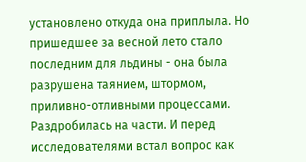установлено откуда она приплыла. Но пришедшее за весной лето стало последним для льдины - она была разрушена таянием, штормом, приливно-отливными процессами. Раздробилась на части. И перед исследователями встал вопрос как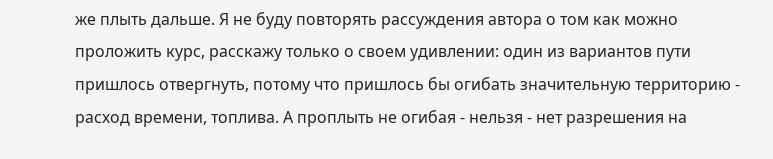же плыть дальше. Я не буду повторять рассуждения автора о том как можно проложить курс, расскажу только о своем удивлении: один из вариантов пути пришлось отвергнуть, потому что пришлось бы огибать значительную территорию - расход времени, топлива. А проплыть не огибая - нельзя - нет разрешения на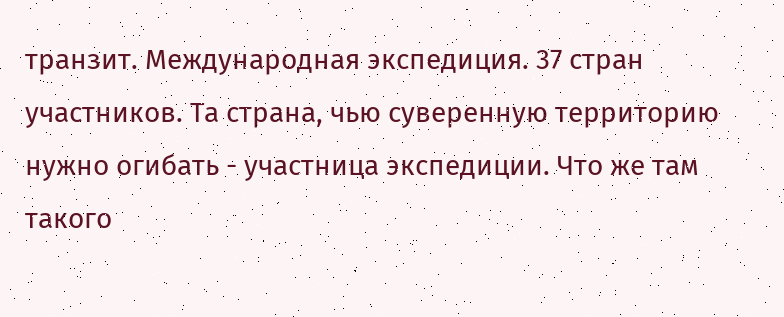транзит. Международная экспедиция. 37 стран участников. Та страна, чью суверенную территорию нужно огибать - участница экспедиции. Что же там такого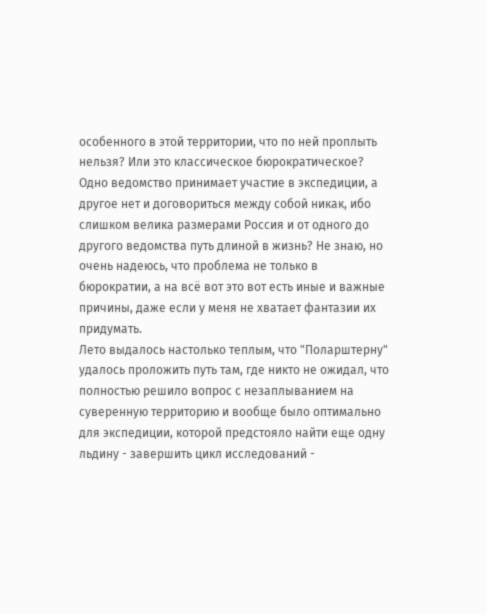особенного в этой территории, что по ней проплыть нельзя? Или это классическое бюрократическое? Одно ведомство принимает участие в экспедиции, а другое нет и договориться между собой никак, ибо слишком велика размерами Россия и от одного до другого ведомства путь длиной в жизнь? Не знаю, но очень надеюсь, что проблема не только в бюрократии, а на всё вот это вот есть иные и важные причины, даже если у меня не хватает фантазии их придумать.
Лето выдалось настолько теплым, что "Поларштерну" удалось проложить путь там, где никто не ожидал, что полностью решило вопрос с незаплыванием на суверенную территорию и вообще было оптимально для экспедиции, которой предстояло найти еще одну льдину - завершить цикл исследований -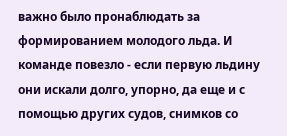важно было пронаблюдать за формированием молодого льда. И команде повезло - если первую льдину они искали долго, упорно, да еще и с помощью других судов, снимков со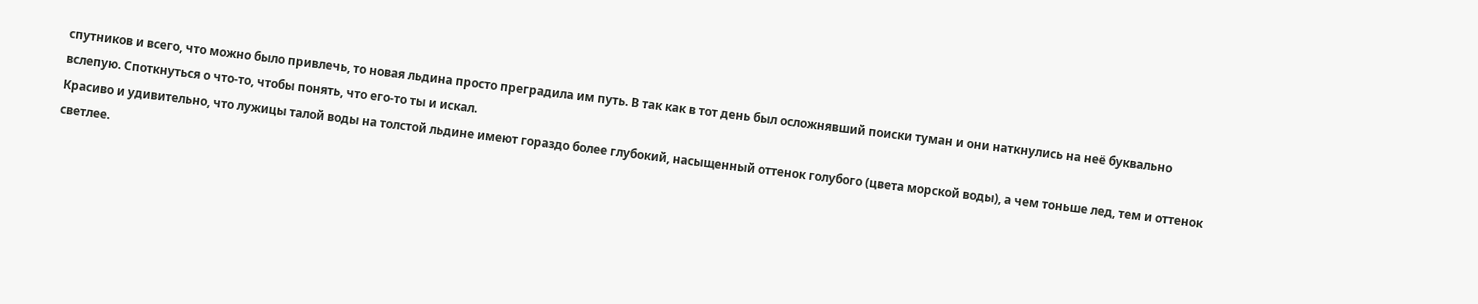спутников и всего, что можно было привлечь, то новая льдина просто преградила им путь. В так как в тот день был осложнявший поиски туман и они наткнулись на неё буквально вслепую. Споткнуться о что-то, чтобы понять, что его-то ты и искал.
Красиво и удивительно, что лужицы талой воды на толстой льдине имеют гораздо более глубокий, насыщенный оттенок голубого (цвета морской воды), а чем тоньше лед, тем и оттенок светлее.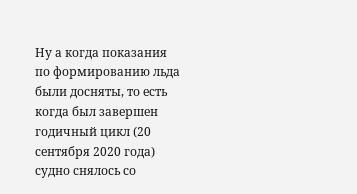Ну а когда показания по формированию льда были досняты, то есть когда был завершен годичный цикл (20 сентября 2020 года) судно снялось со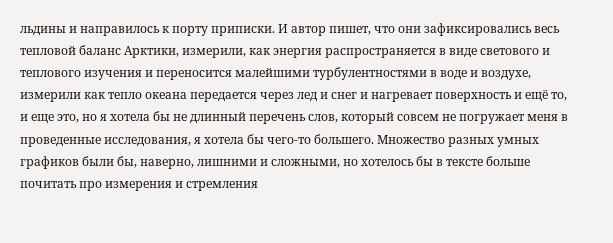льдины и направилось к порту приписки. И автор пишет, что они зафиксировались весь тепловой баланс Арктики, измерили, как энергия распространяется в виде светового и теплового изучения и переносится малейшими турбулентностями в воде и воздухе, измерили как тепло океана передается через лед и снег и нагревает поверхность и ещё то, и еще это, но я хотела бы не длинный перечень слов, который совсем не погружает меня в проведенные исследования, я хотела бы чего-то большего. Множество разных умных графиков были бы, наверно, лишними и сложными, но хотелось бы в тексте больше почитать про измерения и стремления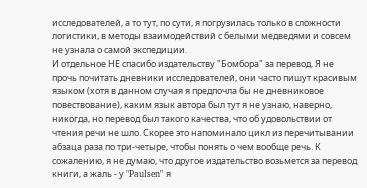исследователей, а то тут, по сути, я погрузилась только в сложности логистики, в методы взаимодействий с белыми медведями и совсем не узнала о самой экспедиции.
И отдельное НЕ спасибо издательству "Бомбора" за перевод. Я не прочь почитать дневники исследователей, они часто пишут красивым языком (хотя в данном случая я предпочла бы не дневниковое повествование), каким язык автора был тут я не узнаю, наверно, никогда, но перевод был такого качества, что об удовольствии от чтения речи не шло. Скорее это напоминало цикл из перечитывании абзаца раза по три-четыре, чтобы понять о чем вообще речь. К сожалению, я не думаю, что другое издательство возьмется за перевод книги, а жаль - у "Paulsen" я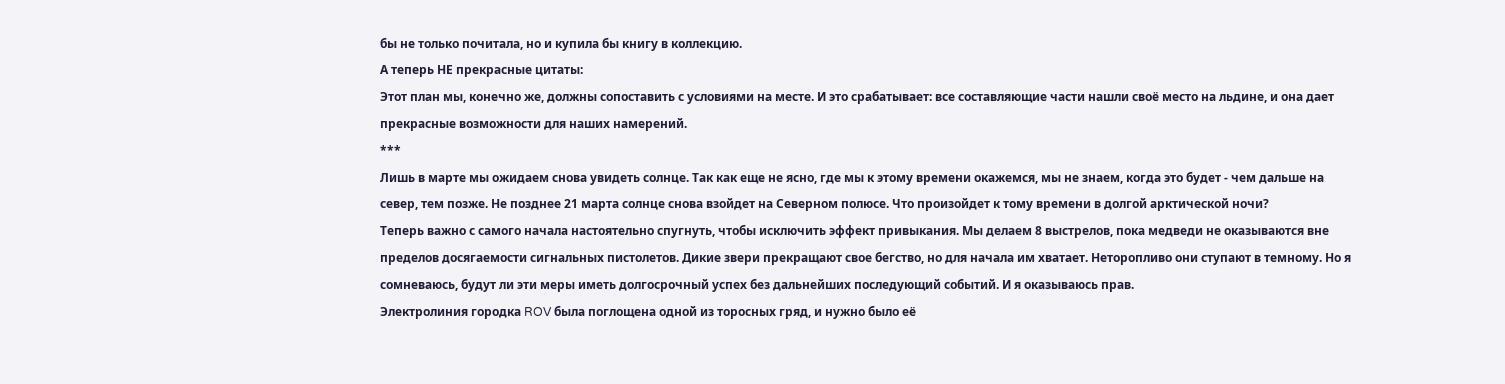бы не только почитала, но и купила бы книгу в коллекцию.
А теперь НЕ прекрасные цитаты:
Этот план мы, конечно же, должны сопоставить с условиями на месте. И это срабатывает: все составляющие части нашли своё место на льдине, и она дает прекрасные возможности для наших намерений.
***
Лишь в марте мы ожидаем снова увидеть солнце. Так как еще не ясно, где мы к этому времени окажемся, мы не знаем, когда это будет - чем дальше на север, тем позже. Не позднее 21 марта солнце снова взойдет на Северном полюсе. Что произойдет к тому времени в долгой арктической ночи?
Теперь важно с самого начала настоятельно спугнуть, чтобы исключить эффект привыкания. Мы делаем 8 выстрелов, пока медведи не оказываются вне пределов досягаемости сигнальных пистолетов. Дикие звери прекращают свое бегство, но для начала им хватает. Неторопливо они ступают в темному. Но я сомневаюсь, будут ли эти меры иметь долгосрочный успех без дальнейших последующий событий. И я оказываюсь прав.
Электролиния городка ROV была поглощена одной из торосных гряд, и нужно было её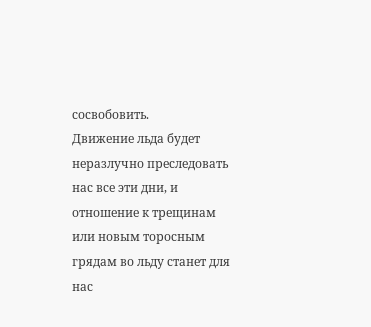сосвобовить.
Движение льда будет неразлучно преследовать нас все эти дни, и отношение к трещинам или новым торосным грядам во льду станет для нас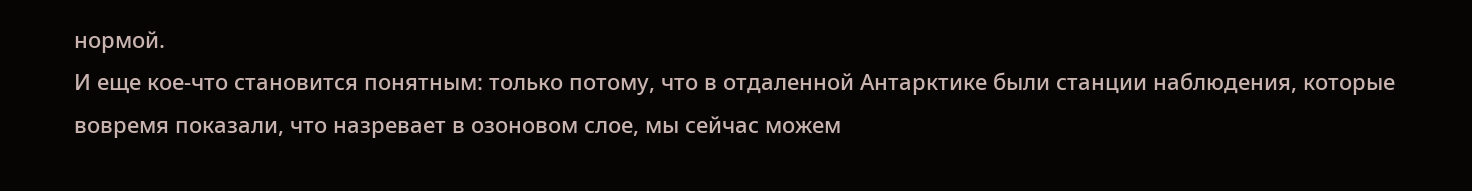нормой.
И еще кое-что становится понятным: только потому, что в отдаленной Антарктике были станции наблюдения, которые вовремя показали, что назревает в озоновом слое, мы сейчас можем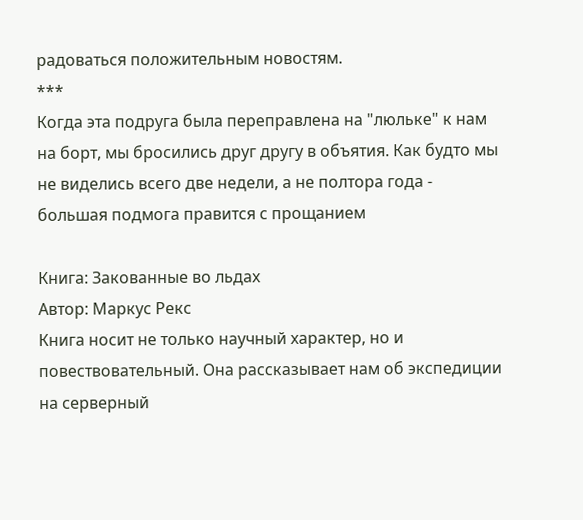радоваться положительным новостям.
***
Когда эта подруга была переправлена на "люльке" к нам на борт, мы бросились друг другу в объятия. Как будто мы не виделись всего две недели, а не полтора года - большая подмога правится с прощанием

Книга: Закованные во льдах
Автор: Маркус Рекс
Книга носит не только научный характер, но и повествовательный. Она рассказывает нам об экспедиции на серверный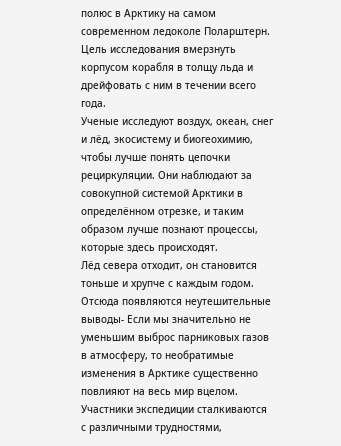полюс в Арктику на самом современном ледоколе Поларштерн.
Цель исследования вмерзнуть корпусом корабля в толщу льда и дрейфовать с ним в течении всего года.
Ученые исследуют воздух, океан, снег и лёд, экосистему и биогеохимию, чтобы лучше понять цепочки рециркуляции. Они наблюдают за совокупной системой Арктики в определённом отрезке, и таким образом лучше познают процессы, которые здесь происходят.
Лёд севера отходит, он становится тоньше и хрупче с каждым годом.
Отсюда появляются неутешительные выводы- Если мы значительно не уменьшим выброс парниковых газов в атмосферу, то необратимые изменения в Арктике существенно повлияют на весь мир вцелом.
Участники экспедиции сталкиваются с различными трудностями,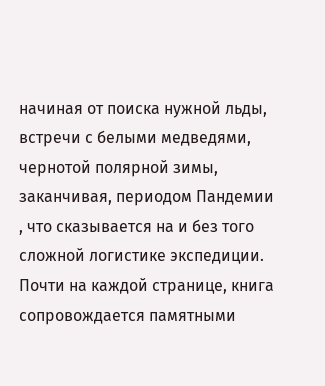начиная от поиска нужной льды, встречи с белыми медведями, чернотой полярной зимы, заканчивая, периодом Пандемии , что сказывается на и без того сложной логистике экспедиции.
Почти на каждой странице, книга сопровождается памятными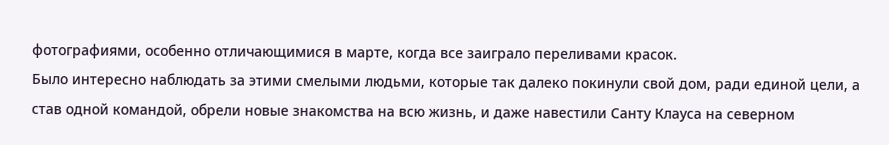фотографиями, особенно отличающимися в марте, когда все заиграло переливами красок.
Было интересно наблюдать за этими смелыми людьми, которые так далеко покинули свой дом, ради единой цели, а став одной командой, обрели новые знакомства на всю жизнь, и даже навестили Санту Клауса на северном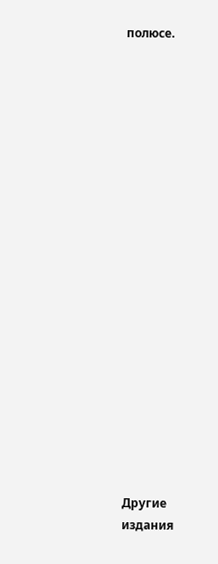полюсе.




















Другие издания